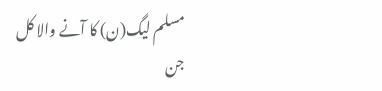مسلم لیگ(ن) کا آنے والا کل
جن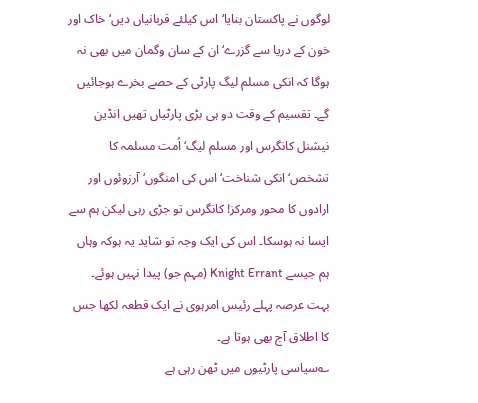لوگوں نے پاکستان بنایا‘ اس کیلئے قربانیاں دیں‘ خاک اور خون کے دریا سے گزرے‘ ان کے سان وگمان میں بھی نہ ہوگا کہ انکی مسلم لیگ پارٹی کے حصے بخرے ہوجائیں گے۔ تقسیم کے وقت دو ہی بڑی پارٹیاں تھیں انڈین نیشنل کانگرس اور مسلم لیگ‘ اُمت مسلمہ کا تشخص‘ انکی شناخت‘ اس کی امنگوں‘ آرزوئوں اور ارادوں کا محور ومرکز! کانگرس تو جڑی رہی لیکن ہم سے ایسا نہ ہوسکا۔ اس کی ایک وجہ تو شاید یہ ہوکہ وہاں ہم جیسے Knight Errant (مہم جو) پیدا نہیں ہوئے۔ بہت عرصہ پہلے رئیس امرہوی نے ایک قطعہ لکھا جس کا اطلاق آج بھی ہوتا ہے۔
؎سیاسی پارٹیوں میں ٹھن رہی ہے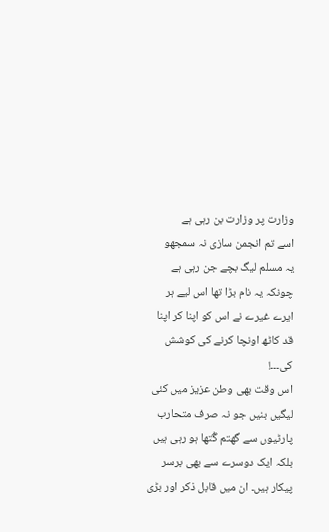وزارت پر وزارت بن رہی ہے
اسے تم انجمن سازی نہ سمجھو
یہ مسلم لیگ بچے جن رہی ہے
چونکہ یہ نام بڑا تھا اس لیے ہر ایرے غیرے نے اس کو اپنا کر اپنا قد کاٹھ اونچا کرنے کی کوشش کی۔۔۔!
اس وقت بھی وطن عزیز میں کئی لیگیں بنیں جو نہ صرف متحارب پارٹیوں سے گھتم گُتھا ہو رہی ہیں بلکہ ایک دوسرے سے بھی برسر پیکار ہیں۔ ان میں قابل ذکر اور بڑی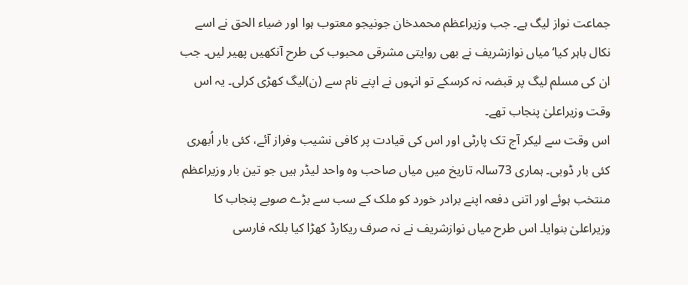جماعت نواز لیگ ہے۔ جب وزیراعظم محمدخان جونیجو معتوب ہوا اور ضیاء الحق نے اسے نکال باہر کیا‘ میاں نوازشریف نے بھی روایتی مشرقی محبوب کی طرح آنکھیں پھیر لیں۔ جب ان کی مسلم لیگ پر قبضہ نہ کرسکے تو انہوں نے اپنے نام سے (ن)لیگ کھڑی کرلی۔ یہ اس وقت وزیراعلیٰ پنجاب تھے۔
اس وقت سے لیکر آج تک پارٹی اور اس کی قیادت پر کافی نشیب وفراز آئے، کئی بار اُبھری کئی بار ڈوبی۔ ہماری 73سالہ تاریخ میں میاں صاحب وہ واحد لیڈر ہیں جو تین بار وزیراعظم منتخب ہوئے اور اتنی دفعہ اپنے برادر خورد کو ملک کے سب سے بڑے صوبے پنجاب کا وزیراعلیٰ بنوایا۔ اس طرح میاں نوازشریف نے نہ صرف ریکارڈ کھڑا کیا بلکہ فارسی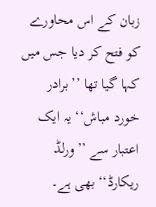زبان کے اس محاورے کو فتح کر دیا جس میں کہا گیا تھا ’’برادر خورد مباش‘‘ یہ ایک اعتبار سے ’’ورلڈ ریکارڈ‘‘ بھی ہے۔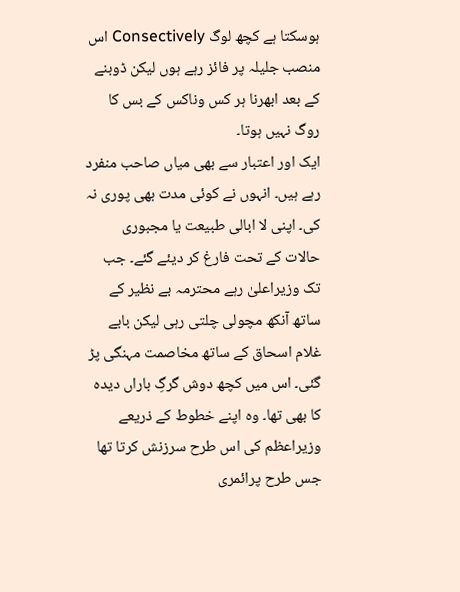ہوسکتا ہے کچھ لوگ Consectively اس منصب جلیلہ پر فائز رہے ہوں لیکن ڈوبنے کے بعد ابھرنا ہر کس وناکس کے بس کا روگ نہیں ہوتا۔
ایک اور اعتبار سے بھی میاں صاحب منفرد رہے ہیں۔ انہوں نے کوئی مدت بھی پوری نہ کی۔ اپنی لا ابالی طبیعت یا مجبوری حالات کے تحت فارغ کر دیئے گئے۔ جب تک وزیراعلیٰ رہے محترمہ بے نظیر کے ساتھ آنکھ مچولی چلتی رہی لیکن بابے غلام اسحاق کے ساتھ مخاصمت مہنگی پڑ گئی۔ اس میں کچھ دوش گرگِ باراں دیدہ کا بھی تھا۔ وہ اپنے خطوط کے ذریعے وزیراعظم کی اس طرح سرزنش کرتا تھا جس طرح پرائمری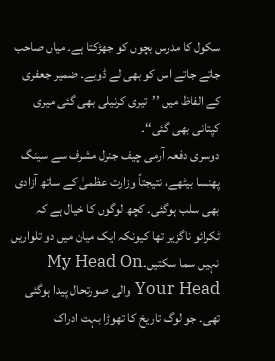سکول کا مدرس بچوں کو جھڑکتا ہے۔ میاں صاحب جاتے جاتے اس کو بھی لے ڈوبے۔ ضمیر جعفری کے الفاظ میں ’’تیری کرنیلی بھی گئی میری کپتانی بھی گئی‘‘۔
دوسری دفعہ آرمی چیف جنرل مشرف سے سینگ پھنسا بیٹھے، نتیجتاً وزارت عظمیٰ کے ساتھ آزادی بھی سلب ہوگئی۔ کچھ لوگوں کا خیال ہے کہ ٹکرائو ناگزیر تھا کیونکہ ایک میان میں دو تلواریں نہیں سما سکتیں۔My Head On Your Head والی صورتحال پیدا ہوگئی تھی۔ جو لوگ تاریخ کا تھوڑا بہت ادراک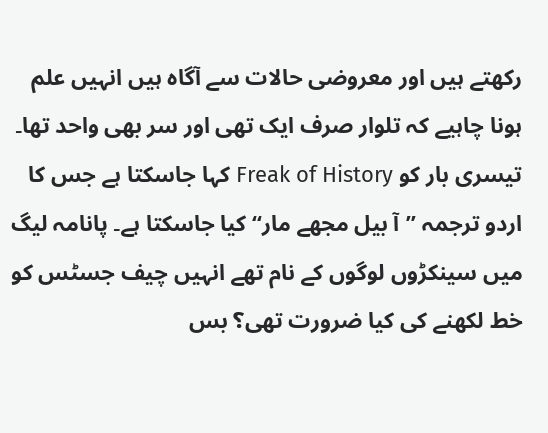رکھتے ہیں اور معروضی حالات سے آگاہ ہیں انہیں علم ہونا چاہیے کہ تلوار صرف ایک تھی اور سر بھی واحد تھا۔
تیسری بار کو Freak of History کہا جاسکتا ہے جس کا اردو ترجمہ ’’آ بیل مجھے مار‘‘ کیا جاسکتا ہے۔ پانامہ لیگ میں سینکڑوں لوگوں کے نام تھے انہیں چیف جسٹس کو خط لکھنے کی کیا ضرورت تھی؟ بس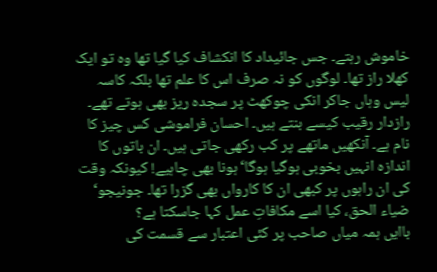خاموش رہتے۔ جس جائیداد کا انکشاف کیا گیا تھا وہ تو ایک کھلا راز تھا۔ لوگوں کو نہ صرف اس کا علم تھا بلکہ کاسہ لیس وہاں جاکر انکی چوکھٹ پر سجدہ ریز بھی ہوتے تھے۔ رازدار رقیب کیسے بنتے ہیں۔ احسان فراموشی کس چیز کا نام ہے۔ آنکھیں ماتھے پر کب رکھی جاتی ہیں۔ ان باتوں کا اندازہ انہیں بخوبی ہوگیا ہوگا‘ ہونا بھی چاہیے! کیونکہ وقت کی ان راہوں پر کبھی ان کا کارواں بھی گزرا تھا۔ جونیجو‘ ضیاء الحق، کیا اسے مکافاتِ عمل کہا جاسکتا ہے؟
باایں ہمہ میاں صاحب پر کئی اعتبار سے قسمت کی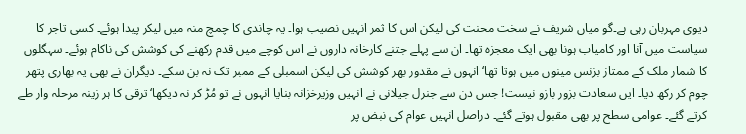دیوی مہربان رہی ہے۔گو میاں شریف نے سخت محنت کی لیکن اس کا ثمر انہیں نصیب ہوا۔ یہ چاندی کا چمچ منہ میں لیکر پیدا ہوئے۔ کسی تاجر کا سیاست میں آنا اور کامیاب ہونا بھی ایک معجزہ تھا۔ ان سے پہلے جتنے کارخانہ داروں نے اس کوچے میں قدم رکھنے کی کوشش کی ناکام ہوئے۔ سہگلوں کا شمار ملک کے ممتاز بزنس مینوں میں ہوتا تھا‘ انہوں نے مقدور بھر کوشش کی لیکن اسمبلی کے ممبر تک نہ بن سکے۔ دیگران نے بھی یہ بھاری پتھر چوم کر رکھ دیا۔ ایں سعادت بزور بازو نیست! جس دن سے جنرل جیلانی نے انہیں وزیرخزانہ بنایا انہوں نے تو مُڑ کر نہ دیکھا‘ ترقی کا ہر زینہ مرحلہ وار طے کرتے گئے۔ عوامی سطح پر بھی مقبول ہوتے گئے۔ دراصل انہیں عوام کی نبض پر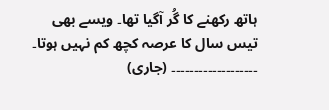ہاتھ رکھنے کا گُر آگیا تھا۔ ویسے بھی تیس سال کا عرصہ کچھ کم نہیں ہوتا۔
۔۔۔۔۔۔۔۔۔۔۔۔۔۔۔۔۔۔۔ (جاری)